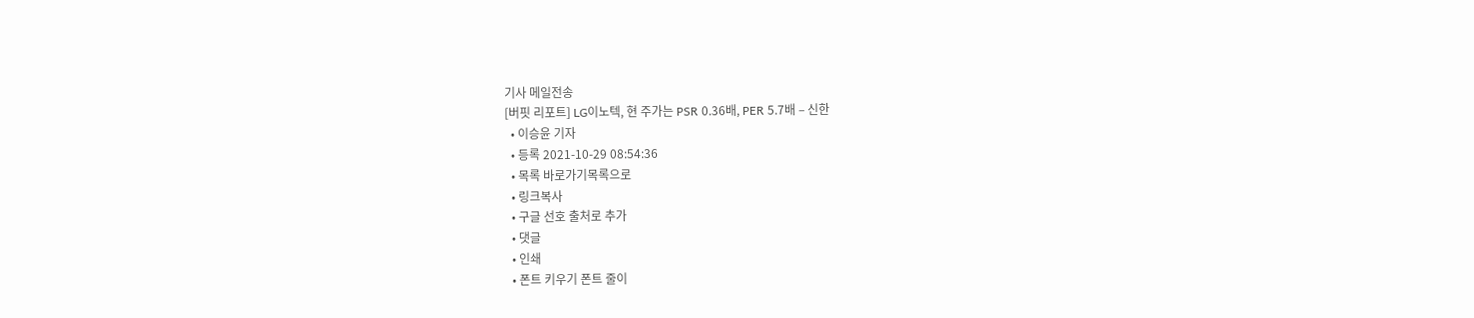기사 메일전송
[버핏 리포트] LG이노텍, 현 주가는 PSR 0.36배, PER 5.7배 – 신한
  • 이승윤 기자
  • 등록 2021-10-29 08:54:36
  • 목록 바로가기목록으로
  • 링크복사
  • 구글 선호 출처로 추가
  • 댓글
  • 인쇄
  • 폰트 키우기 폰트 줄이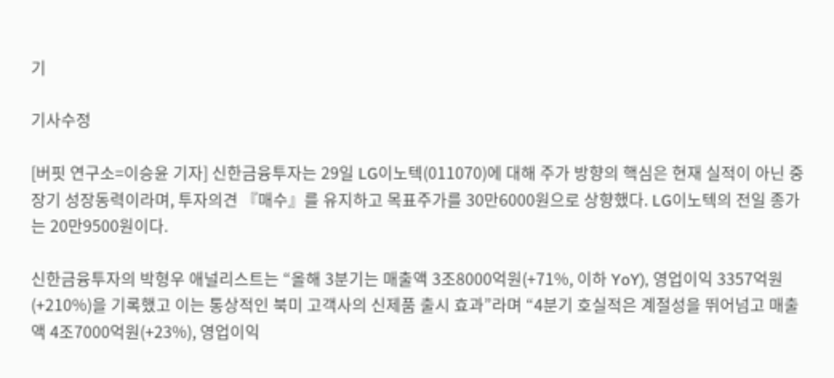기

기사수정

[버핏 연구소=이승윤 기자] 신한금융투자는 29일 LG이노텍(011070)에 대해 주가 방향의 핵심은 현재 실적이 아닌 중장기 성장동력이라며, 투자의견 『매수』를 유지하고 목표주가를 30만6000원으로 상향했다. LG이노텍의 전일 종가는 20만9500원이다.

신한금융투자의 박형우 애널리스트는 “올해 3분기는 매출액 3조8000억원(+71%, 이하 YoY), 영업이익 3357억원(+210%)을 기록했고 이는 통상적인 북미 고객사의 신제품 출시 효과”라며 “4분기 호실적은 계절성을 뛰어넘고 매출액 4조7000억원(+23%), 영업이익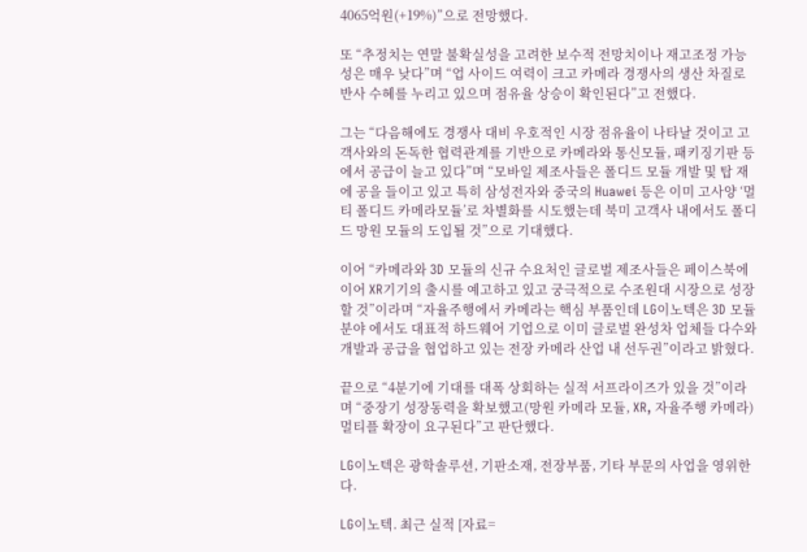4065억원(+19%)”으로 전망했다.

또 “추정치는 연말 불확실성을 고려한 보수적 전망치이나 재고조정 가능성은 매우 낮다”며 “업 사이드 여력이 크고 카메라 경쟁사의 생산 차질로 반사 수혜를 누리고 있으며 점유율 상승이 확인된다”고 전했다.

그는 “다음해에도 경쟁사 대비 우호적인 시장 점유율이 나타날 것이고 고객사와의 돈독한 협력관계를 기반으로 카메라와 통신모듈, 패키징기판 등에서 공급이 늘고 있다”며 “모바일 제조사들은 폴디드 모듈 개발 및 탑 재에 공을 들이고 있고 특히 삼성전자와 중국의 Huawei 등은 이미 고사양 ‘멀티 폴디드 카메라모듈’로 차별화를 시도했는데 북미 고객사 내에서도 폴디드 망원 모듈의 도입될 것”으로 기대했다.

이어 “카메라와 3D 모듈의 신규 수요처인 글로벌 제조사들은 페이스북에 이어 XR기기의 출시를 예고하고 있고 궁극적으로 수조원대 시장으로 성장할 것”이라며 “자율주행에서 카메라는 핵심 부품인데 LG이노텍은 3D 모듈 분야 에서도 대표적 하드웨어 기업으로 이미 글로벌 완성차 업체들 다수와 개발과 공급을 협업하고 있는 전장 카메라 산업 내 선두권”이라고 밝혔다.

끝으로 “4분기에 기대를 대폭 상회하는 실적 서프라이즈가 있을 것”이라며 “중장기 성장동력을 확보했고(망원 카메라 모듈, XR, 자율주행 카메라) 멀티플 확장이 요구된다”고 판단했다.

LG이노텍은 광학솔루션, 기판소재, 전장부품, 기타 부문의 사업을 영위한다.

LG이노텍. 최근 실적 [자료=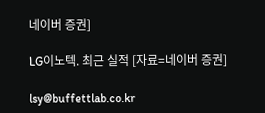네이버 증권]

LG이노텍. 최근 실적 [자료=네이버 증권]

lsy@buffettlab.co.kr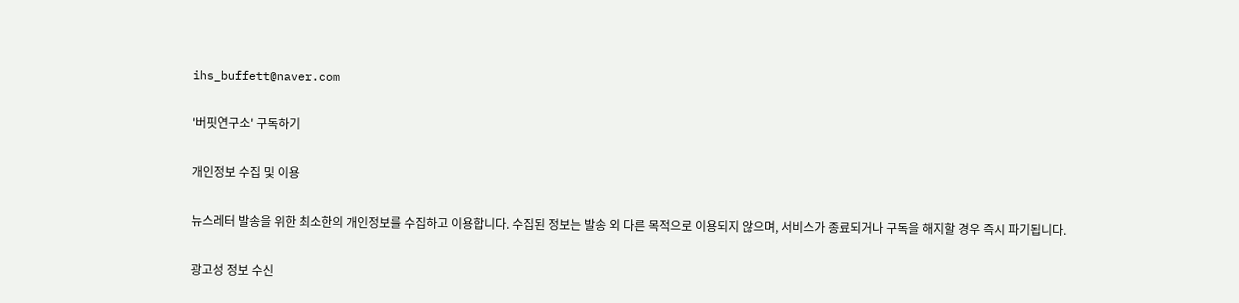ihs_buffett@naver.com

'버핏연구소' 구독하기

개인정보 수집 및 이용

뉴스레터 발송을 위한 최소한의 개인정보를 수집하고 이용합니다. 수집된 정보는 발송 외 다른 목적으로 이용되지 않으며, 서비스가 종료되거나 구독을 해지할 경우 즉시 파기됩니다.

광고성 정보 수신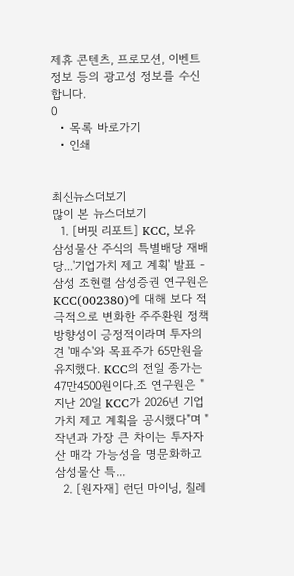제휴 콘텐츠, 프로모션, 이벤트 정보 등의 광고성 정보를 수신합니다.
0
  • 목록 바로가기
  • 인쇄


최신뉴스더보기
많이 본 뉴스더보기
  1. [버핏 리포트] KCC, 보유 삼성물산 주식의 특별배당 재배당...'기업가치 제고 계획' 발표 - 삼성 조현렬 삼성증권 연구원은 KCC(002380)에 대해 보다 적극적으로 변화한 주주환원 정책 방향성이 긍정적이라며 투자의견 '매수'와 목표주가 65만원을 유지했다. KCC의 전일 종가는 47만4500원이다.조 연구원은 "지난 20일 KCC가 2026년 기업가치 제고 계획을 공시했다"며 "작년과 가장 큰 차이는 투자자산 매각 가능성을 명문화하고 삼성물산 특...
  2. [원자재] 런딘 마이닝, 칠레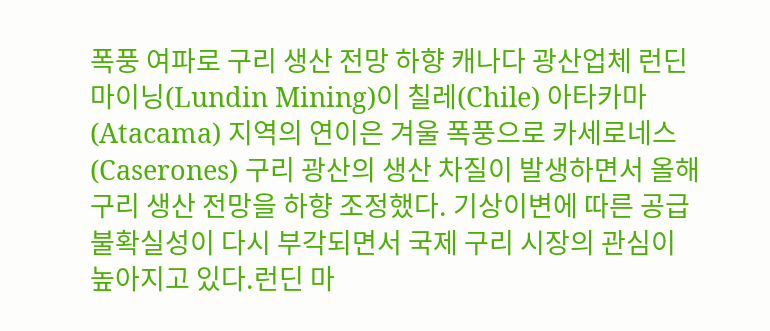폭풍 여파로 구리 생산 전망 하향 캐나다 광산업체 런딘 마이닝(Lundin Mining)이 칠레(Chile) 아타카마(Atacama) 지역의 연이은 겨울 폭풍으로 카세로네스(Caserones) 구리 광산의 생산 차질이 발생하면서 올해 구리 생산 전망을 하향 조정했다. 기상이변에 따른 공급 불확실성이 다시 부각되면서 국제 구리 시장의 관심이 높아지고 있다.런딘 마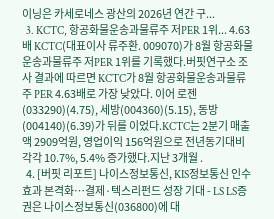이닝은 카세로네스 광산의 2026년 연간 구...
  3. KCTC, 항공화물운송과물류주 저PER 1위... 4.63배 KCTC(대표이사 류주환. 009070)가 8월 항공화물운송과물류주 저PER 1위를 기록했다.버핏연구소 조사 결과에 따르면 KCTC가 8월 항공화물운송과물류주 PER 4.63배로 가장 낮았다. 이어 로젠(033290)(4.75), 세방(004360)(5.15), 동방(004140)(6.39)가 뒤를 이었다.KCTC는 2분기 매출액 2909억원, 영업이익 156억원으로 전년동기대비 각각 10.7%, 5.4% 증가했다.지난 3개월 .
  4. [버핏 리포트] 나이스정보통신, KIS정보통신 인수 효과 본격화…결제·텍스리펀드 성장 기대 - LS LS증권은 나이스정보통신(036800)에 대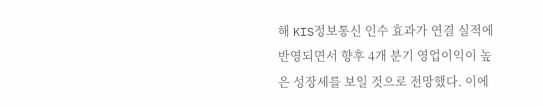해 KIS정보통신 인수 효과가 연결 실적에 반영되면서 향후 4개 분기 영업이익이 높은 성장세를 보일 것으로 전망했다. 이에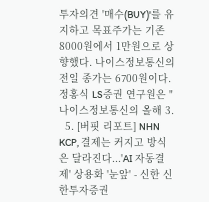투자의견 '매수(BUY)'를 유지하고 목표주가는 기존 8000원에서 1만원으로 상향했다. 나이스정보통신의 전일 종가는 6700원이다.정홍식 LS증권 연구원은 "나이스정보통신의 올해 3.
  5. [버핏 리포트] NHN KCP, 결제는 커지고 방식은 달라진다...'AI 자동결제' 상용화 '눈앞' - 신한 신한투자증권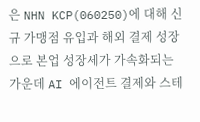은 NHN KCP(060250)에 대해 신규 가맹점 유입과 해외 결제 성장으로 본업 성장세가 가속화되는 가운데 AI 에이전트 결제와 스테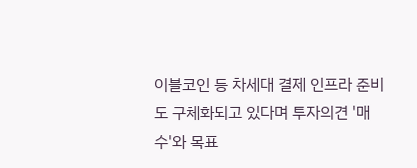이블코인 등 차세대 결제 인프라 준비도 구체화되고 있다며 투자의견 '매수'와 목표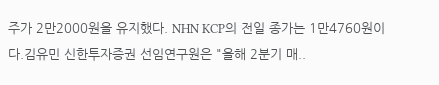주가 2만2000원을 유지했다. NHN KCP의 전일 종가는 1만4760원이다.김유민 신한투자증권 선임연구원은 "올해 2분기 매..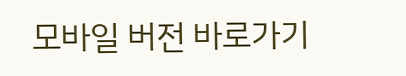모바일 버전 바로가기